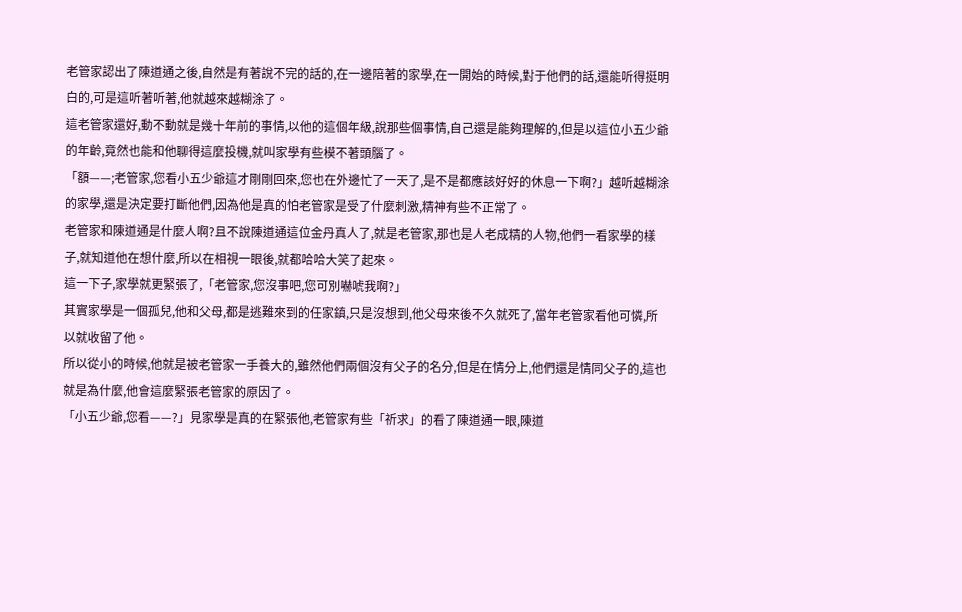老管家認出了陳道通之後,自然是有著說不完的話的,在一邊陪著的家學,在一開始的時候,對于他們的話,還能听得挺明白的,可是這听著听著,他就越來越糊涂了。
這老管家還好,動不動就是幾十年前的事情,以他的這個年級,說那些個事情,自己還是能夠理解的,但是以這位小五少爺的年齡,竟然也能和他聊得這麼投機,就叫家學有些模不著頭腦了。
「額——;老管家,您看小五少爺這才剛剛回來,您也在外邊忙了一天了,是不是都應該好好的休息一下啊?」越听越糊涂的家學,還是決定要打斷他們,因為他是真的怕老管家是受了什麼刺激,精神有些不正常了。
老管家和陳道通是什麼人啊?且不說陳道通這位金丹真人了,就是老管家,那也是人老成精的人物,他們一看家學的樣子,就知道他在想什麼,所以在相視一眼後,就都哈哈大笑了起來。
這一下子,家學就更緊張了,「老管家,您沒事吧,您可別嚇唬我啊?」
其實家學是一個孤兒,他和父母,都是逃難來到的任家鎮,只是沒想到,他父母來後不久就死了,當年老管家看他可憐,所以就收留了他。
所以從小的時候,他就是被老管家一手養大的,雖然他們兩個沒有父子的名分,但是在情分上,他們還是情同父子的,這也就是為什麼,他會這麼緊張老管家的原因了。
「小五少爺,您看——?」見家學是真的在緊張他,老管家有些「祈求」的看了陳道通一眼,陳道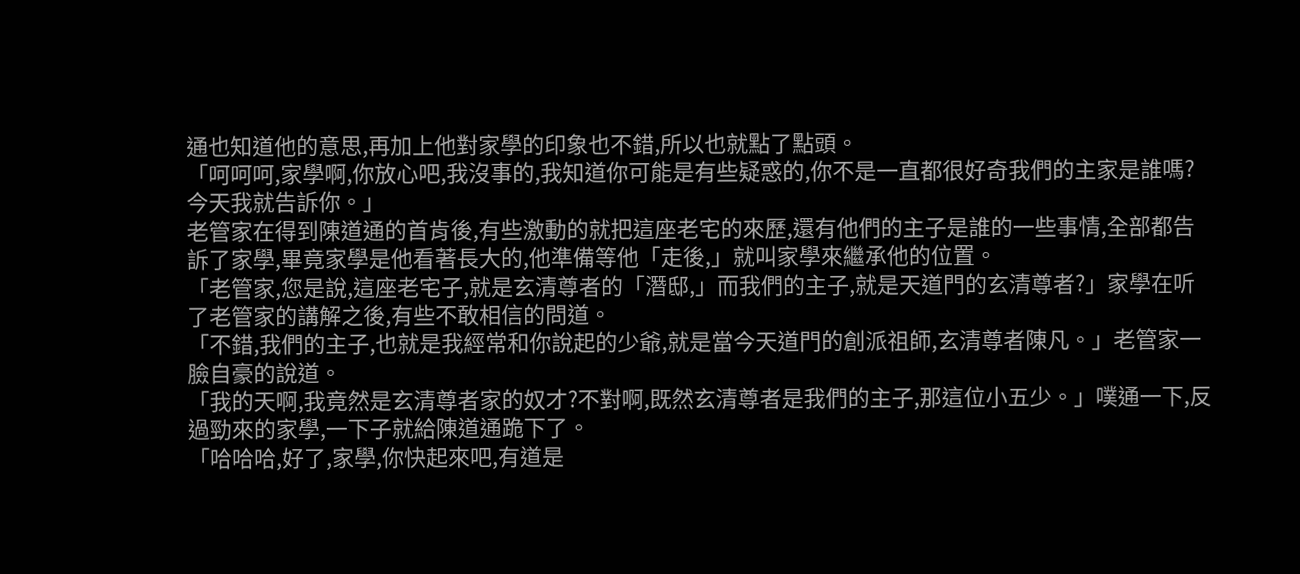通也知道他的意思,再加上他對家學的印象也不錯,所以也就點了點頭。
「呵呵呵,家學啊,你放心吧,我沒事的,我知道你可能是有些疑惑的,你不是一直都很好奇我們的主家是誰嗎?今天我就告訴你。」
老管家在得到陳道通的首肯後,有些激動的就把這座老宅的來歷,還有他們的主子是誰的一些事情,全部都告訴了家學,畢竟家學是他看著長大的,他準備等他「走後,」就叫家學來繼承他的位置。
「老管家,您是說,這座老宅子,就是玄清尊者的「潛邸,」而我們的主子,就是天道門的玄清尊者?」家學在听了老管家的講解之後,有些不敢相信的問道。
「不錯,我們的主子,也就是我經常和你說起的少爺,就是當今天道門的創派祖師,玄清尊者陳凡。」老管家一臉自豪的說道。
「我的天啊,我竟然是玄清尊者家的奴才?不對啊,既然玄清尊者是我們的主子,那這位小五少。」噗通一下,反過勁來的家學,一下子就給陳道通跪下了。
「哈哈哈,好了,家學,你快起來吧,有道是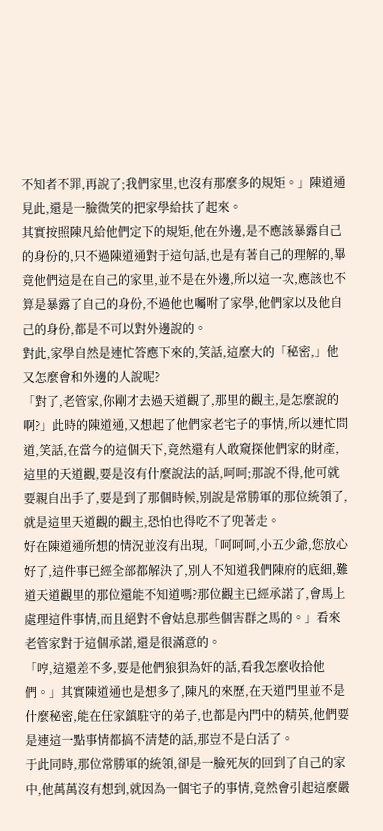不知者不罪,再說了;我們家里,也沒有那麼多的規矩。」陳道通見此,還是一臉微笑的把家學給扶了起來。
其實按照陳凡給他們定下的規矩,他在外邊,是不應該暴露自己的身份的,只不過陳道通對于這句話,也是有著自己的理解的,畢竟他們這是在自己的家里,並不是在外邊,所以這一次,應該也不算是暴露了自己的身份,不過他也囑咐了家學,他們家以及他自己的身份,都是不可以對外邊說的。
對此,家學自然是連忙答應下來的,笑話,這麼大的「秘密,」他又怎麼會和外邊的人說呢?
「對了,老管家,你剛才去過天道觀了,那里的觀主,是怎麼說的啊?」此時的陳道通,又想起了他們家老宅子的事情,所以連忙問道,笑話,在當今的這個天下,竟然還有人敢窺探他們家的財產,這里的天道觀,要是沒有什麼說法的話,呵呵;那說不得,他可就要親自出手了,要是到了那個時候,別說是常勝軍的那位統領了,就是這里天道觀的觀主,恐怕也得吃不了兜著走。
好在陳道通所想的情況並沒有出現,「呵呵呵,小五少爺,您放心好了,這件事已經全部都解決了,別人不知道我們陳府的底細,難道天道觀里的那位還能不知道嗎?那位觀主已經承諾了,會馬上處理這件事情,而且絕對不會姑息那些個害群之馬的。」看來老管家對于這個承諾,還是很滿意的。
「哼,這還差不多,要是他們狼狽為奸的話,看我怎麼收拾他們。」其實陳道通也是想多了,陳凡的來歷,在天道門里並不是什麼秘密,能在任家鎮駐守的弟子,也都是內門中的精英,他們要是連這一點事情都搞不清楚的話,那豈不是白活了。
于此同時,那位常勝軍的統領,卻是一臉死灰的回到了自己的家中,他萬萬沒有想到,就因為一個宅子的事情,竟然會引起這麼嚴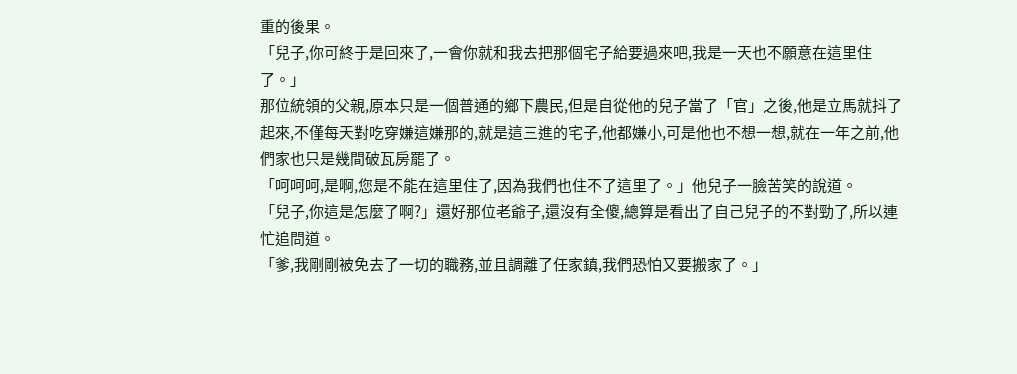重的後果。
「兒子,你可終于是回來了,一會你就和我去把那個宅子給要過來吧,我是一天也不願意在這里住了。」
那位統領的父親,原本只是一個普通的鄉下農民,但是自從他的兒子當了「官」之後,他是立馬就抖了起來,不僅每天對吃穿嫌這嫌那的,就是這三進的宅子,他都嫌小,可是他也不想一想,就在一年之前,他們家也只是幾間破瓦房罷了。
「呵呵呵,是啊,您是不能在這里住了,因為我們也住不了這里了。」他兒子一臉苦笑的說道。
「兒子,你這是怎麼了啊?」還好那位老爺子,還沒有全傻,總算是看出了自己兒子的不對勁了,所以連忙追問道。
「爹,我剛剛被免去了一切的職務,並且調離了任家鎮,我們恐怕又要搬家了。」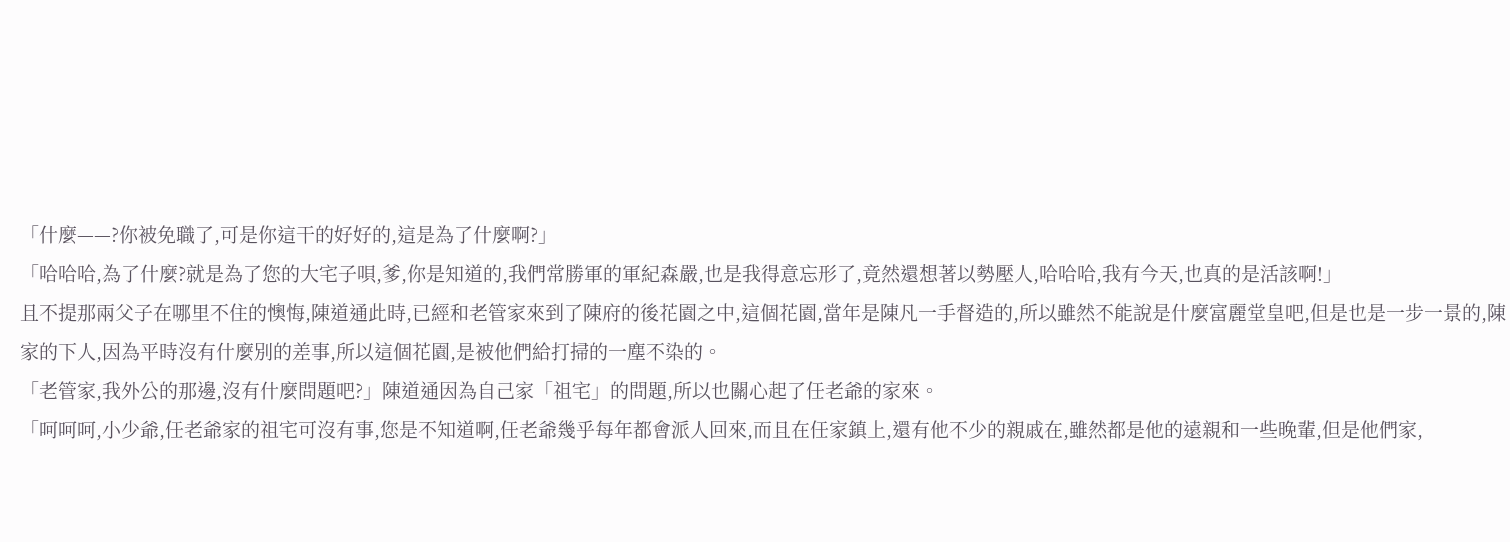「什麼——?你被免職了,可是你這干的好好的,這是為了什麼啊?」
「哈哈哈,為了什麼?就是為了您的大宅子唄,爹,你是知道的,我們常勝軍的軍紀森嚴,也是我得意忘形了,竟然還想著以勢壓人,哈哈哈,我有今天,也真的是活該啊!」
且不提那兩父子在哪里不住的懊悔,陳道通此時,已經和老管家來到了陳府的後花園之中,這個花園,當年是陳凡一手督造的,所以雖然不能說是什麼富麗堂皇吧,但是也是一步一景的,陳家的下人,因為平時沒有什麼別的差事,所以這個花園,是被他們給打掃的一塵不染的。
「老管家,我外公的那邊,沒有什麼問題吧?」陳道通因為自己家「祖宅」的問題,所以也關心起了任老爺的家來。
「呵呵呵,小少爺,任老爺家的祖宅可沒有事,您是不知道啊,任老爺幾乎每年都會派人回來,而且在任家鎮上,還有他不少的親戚在,雖然都是他的遠親和一些晚輩,但是他們家,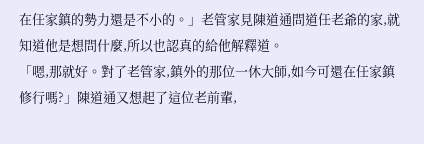在任家鎮的勢力還是不小的。」老管家見陳道通問道任老爺的家,就知道他是想問什麼,所以也認真的給他解釋道。
「嗯,那就好。對了老管家,鎮外的那位一休大師,如今可還在任家鎮修行嗎?」陳道通又想起了這位老前輩,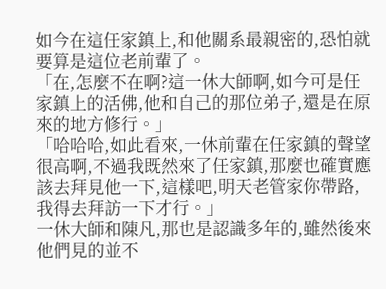如今在這任家鎮上,和他關系最親密的,恐怕就要算是這位老前輩了。
「在,怎麼不在啊?這一休大師啊,如今可是任家鎮上的活佛,他和自己的那位弟子,還是在原來的地方修行。」
「哈哈哈,如此看來,一休前輩在任家鎮的聲望很高啊,不過我既然來了任家鎮,那麼也確實應該去拜見他一下,這樣吧,明天老管家你帶路,我得去拜訪一下才行。」
一休大師和陳凡,那也是認識多年的,雖然後來他們見的並不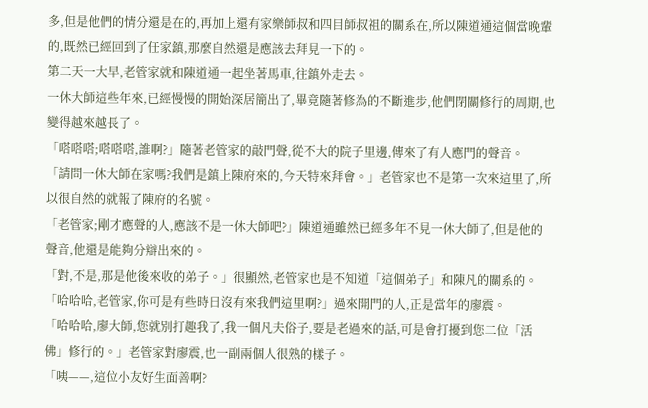多,但是他們的情分還是在的,再加上還有家樂師叔和四目師叔祖的關系在,所以陳道通這個當晚輩的,既然已經回到了任家鎮,那麼自然還是應該去拜見一下的。
第二天一大早,老管家就和陳道通一起坐著馬車,往鎮外走去。
一休大師這些年來,已經慢慢的開始深居簡出了,畢竟隨著修為的不斷進步,他們閉關修行的周期,也變得越來越長了。
「嗒嗒嗒;嗒嗒嗒,誰啊?」隨著老管家的敲門聲,從不大的院子里邊,傳來了有人應門的聲音。
「請問一休大師在家嗎?我們是鎮上陳府來的,今天特來拜會。」老管家也不是第一次來這里了,所以很自然的就報了陳府的名號。
「老管家;剛才應聲的人,應該不是一休大師吧?」陳道通雖然已經多年不見一休大師了,但是他的聲音,他還是能夠分辯出來的。
「對,不是,那是他後來收的弟子。」很顯然,老管家也是不知道「這個弟子」和陳凡的關系的。
「哈哈哈,老管家,你可是有些時日沒有來我們這里啊?」過來開門的人,正是當年的廖震。
「哈哈哈,廖大師,您就別打趣我了,我一個凡夫俗子,要是老過來的話,可是會打擾到您二位「活佛」修行的。」老管家對廖震,也一副兩個人很熟的樣子。
「咦——,這位小友好生面善啊?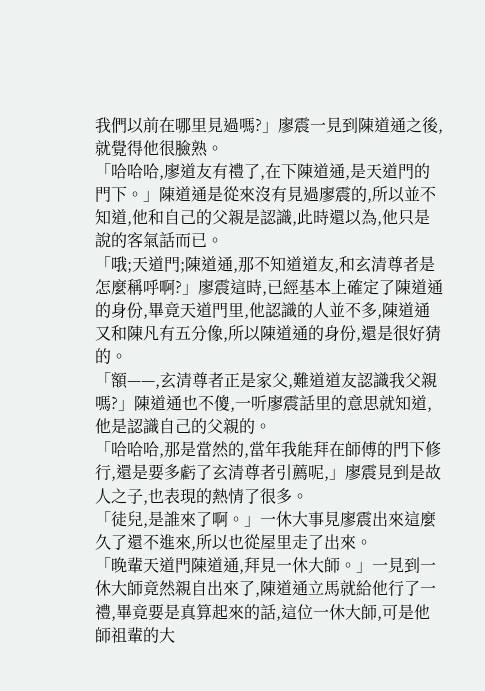我們以前在哪里見過嗎?」廖震一見到陳道通之後,就覺得他很臉熟。
「哈哈哈,廖道友有禮了,在下陳道通,是天道門的門下。」陳道通是從來沒有見過廖震的,所以並不知道,他和自己的父親是認識,此時還以為,他只是說的客氣話而已。
「哦;天道門;陳道通,那不知道道友,和玄清尊者是怎麼稱呼啊?」廖震這時,已經基本上確定了陳道通的身份,畢竟天道門里,他認識的人並不多,陳道通又和陳凡有五分像,所以陳道通的身份,還是很好猜的。
「額——,玄清尊者正是家父,難道道友認識我父親嗎?」陳道通也不傻,一听廖震話里的意思就知道,他是認識自己的父親的。
「哈哈哈,那是當然的,當年我能拜在師傅的門下修行,還是要多虧了玄清尊者引薦呢,」廖震見到是故人之子,也表現的熱情了很多。
「徒兒,是誰來了啊。」一休大事見廖震出來這麼久了還不進來,所以也從屋里走了出來。
「晚輩天道門陳道通,拜見一休大師。」一見到一休大師竟然親自出來了,陳道通立馬就給他行了一禮,畢竟要是真算起來的話,這位一休大師,可是他師祖輩的大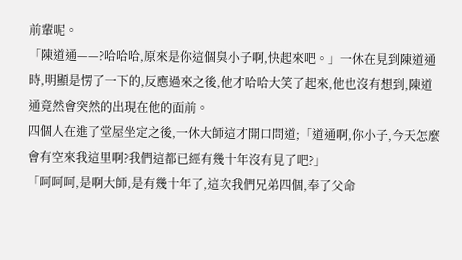前輩呢。
「陳道通——?哈哈哈,原來是你這個臭小子啊,快起來吧。」一休在見到陳道通時,明顯是愣了一下的,反應過來之後,他才哈哈大笑了起來,他也沒有想到,陳道通竟然會突然的出現在他的面前。
四個人在進了堂屋坐定之後,一休大師這才開口問道;「道通啊,你小子,今天怎麼會有空來我這里啊?我們這都已經有幾十年沒有見了吧?」
「呵呵呵,是啊大師,是有幾十年了,這次我們兄弟四個,奉了父命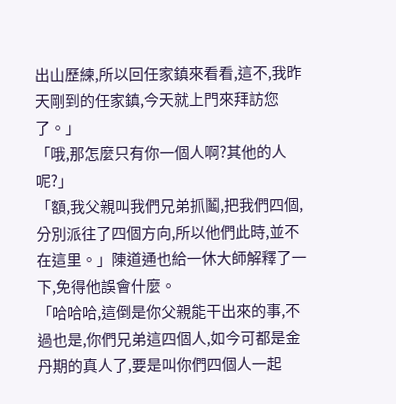出山歷練,所以回任家鎮來看看,這不,我昨天剛到的任家鎮,今天就上門來拜訪您了。」
「哦,那怎麼只有你一個人啊?其他的人呢?」
「額,我父親叫我們兄弟抓鬮,把我們四個,分別派往了四個方向,所以他們此時,並不在這里。」陳道通也給一休大師解釋了一下,免得他誤會什麼。
「哈哈哈,這倒是你父親能干出來的事,不過也是,你們兄弟這四個人,如今可都是金丹期的真人了,要是叫你們四個人一起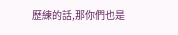歷練的話,那你們也是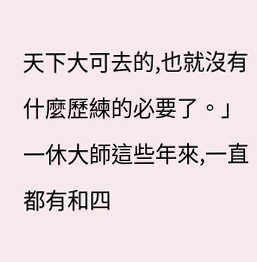天下大可去的,也就沒有什麼歷練的必要了。」一休大師這些年來,一直都有和四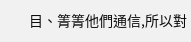目、箐箐他們通信,所以對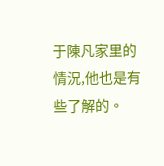于陳凡家里的情況,他也是有些了解的。